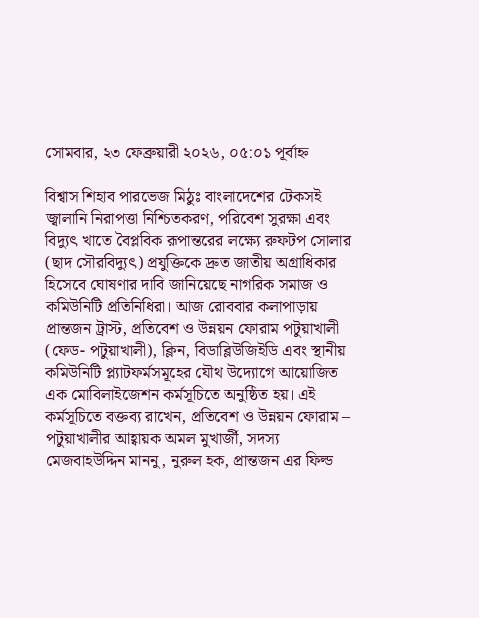সোমবার, ২৩ ফেব্রুয়ারী ২০২৬, ০৫:০১ পূর্বাহ্ন

বিশ্বাস শিহাব পারভেজ মিঠুঃ বাংলাদেশের টেকসই জ্বালানি নিরাপত্তা নিশ্চিতকরণ, পরিবেশ সুরক্ষা এবং বিদ্যুৎ খাতে বৈপ্লবিক রূপান্তরের লক্ষ্যে রুফটপ সোলার (ছাদ সৌরবিদ্যুৎ) প্রযুক্তিকে দ্রুত জাতীয় অগ্রাধিকার হিসেবে ঘোষণার দাবি জানিয়েছে নাগরিক সমাজ ও কমিউনিটি প্রতিনিধিরা। আজ রোববার কলাপাড়ায় প্রান্তজন ট্রাস্ট, প্রতিবেশ ও উন্নয়ন ফোরাম পটুয়াখালী (ফেড- পটুয়াখালী), ক্লিন, বিডাব্লিউজিইডি এবং স্থানীয় কমিউনিটি প্ল্যাটফর্মসমূহের যৌথ উদ্যোগে আয়োজিত এক মোবিলাইজেশন কর্মসূচিতে অনুষ্ঠিত হয়। এই কর্মসূচিতে বক্তব্য রাখেন, প্রতিবেশ ও উন্নয়ন ফোরাম – পটুয়াখালীর আহ্বায়ক অমল মুখার্জী, সদস্য মেজবাহউদ্দিন মাননু, নুরুল হক, প্রান্তজন এর ফিল্ড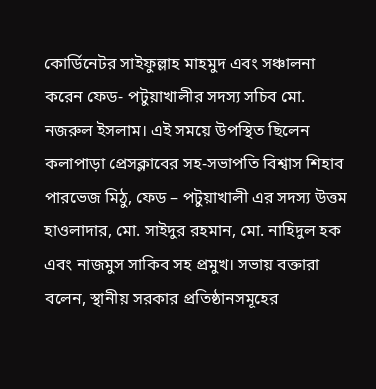কোর্ডিনেটর সাইফুল্লাহ মাহমুদ এবং সঞ্চালনা করেন ফেড- পটুয়াখালীর সদস্য সচিব মো. নজরুল ইসলাম। এই সময়ে উপস্থিত ছিলেন কলাপাড়া প্রেসক্লাবের সহ-সভাপতি বিশ্বাস শিহাব পারভেজ মিঠু, ফেড – পটুয়াখালী এর সদস্য উত্তম হাওলাদার, মো. সাইদুর রহমান, মো. নাহিদুল হক এবং নাজমুস সাকিব সহ প্রমুখ। সভায় বক্তারা বলেন, স্থানীয় সরকার প্রতিষ্ঠানসমূহের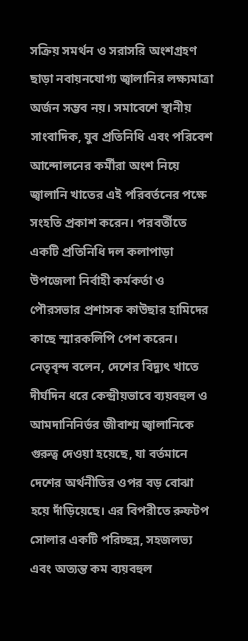সক্রিয় সমর্থন ও সরাসরি অংশগ্রহণ ছাড়া নবায়নযোগ্য জ্বালানির লক্ষ্যমাত্রা অর্জন সম্ভব নয়। সমাবেশে স্থানীয় সাংবাদিক, যুব প্রতিনিধি এবং পরিবেশ আন্দোলনের কর্মীরা অংশ নিয়ে জ্বালানি খাতের এই পরিবর্তনের পক্ষে সংহতি প্রকাশ করেন। পরবর্তীতে একটি প্রতিনিধি দল কলাপাড়া উপজেলা নির্বাহী কর্মকর্তা ও পৌরসভার প্রশাসক কাউছার হামিদের কাছে স্মারকলিপি পেশ করেন।
নেতৃবৃন্দ বলেন, দেশের বিদ্যুৎ খাতে দীর্ঘদিন ধরে কেন্দ্রীয়ভাবে ব্যয়বহুল ও আমদানিনির্ভর জীবাশ্ম জ্বালানিকে গুরুত্ব দেওয়া হয়েছে, যা বর্তমানে দেশের অর্থনীতির ওপর বড় বোঝা হয়ে দাঁড়িয়েছে। এর বিপরীতে রুফটপ সোলার একটি পরিচ্ছন্ন, সহজলভ্য এবং অত্যন্ত কম ব্যয়বহুল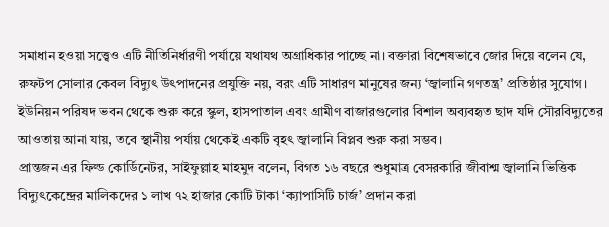সমাধান হওয়া সত্ত্বেও এটি নীতিনির্ধারণী পর্যায়ে যথাযথ অগ্রাধিকার পাচ্ছে না। বক্তারা বিশেষভাবে জোর দিয়ে বলেন যে, রুফটপ সোলার কেবল বিদ্যুৎ উৎপাদনের প্রযুক্তি নয়, বরং এটি সাধারণ মানুষের জন্য ‘জ্বালানি গণতন্ত্র’ প্রতিষ্ঠার সুযোগ। ইউনিয়ন পরিষদ ভবন থেকে শুরু করে স্কুল, হাসপাতাল এবং গ্রামীণ বাজারগুলোর বিশাল অব্যবহৃত ছাদ যদি সৌরবিদ্যুতের আওতায় আনা যায়, তবে স্থানীয় পর্যায় থেকেই একটি বৃহৎ জ্বালানি বিপ্লব শুরু করা সম্ভব।
প্রান্তজন এর ফিল্ড কোর্ডিনেটর, সাইফুল্লাহ মাহমুদ বলেন, বিগত ১৬ বছরে শুধুমাত্র বেসরকারি জীবাশ্ম জ্বালানি ভিত্তিক বিদ্যুৎকেন্দ্রের মালিকদের ১ লাখ ৭২ হাজার কোটি টাকা ‘ক্যাপাসিটি চার্জ’ প্রদান করা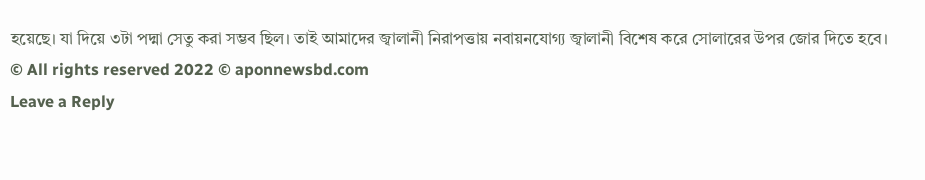হয়েছে। যা দিয়ে ৩টা পদ্মা সেতু করা সম্ভব ছিল। তাই আমাদের জ্বালানী নিরাপত্তায় নবায়নযোগ্য জ্বালানী বিশেষ করে সোলারের উপর জোর দিতে হবে।
© All rights reserved 2022 © aponnewsbd.com
Leave a Reply